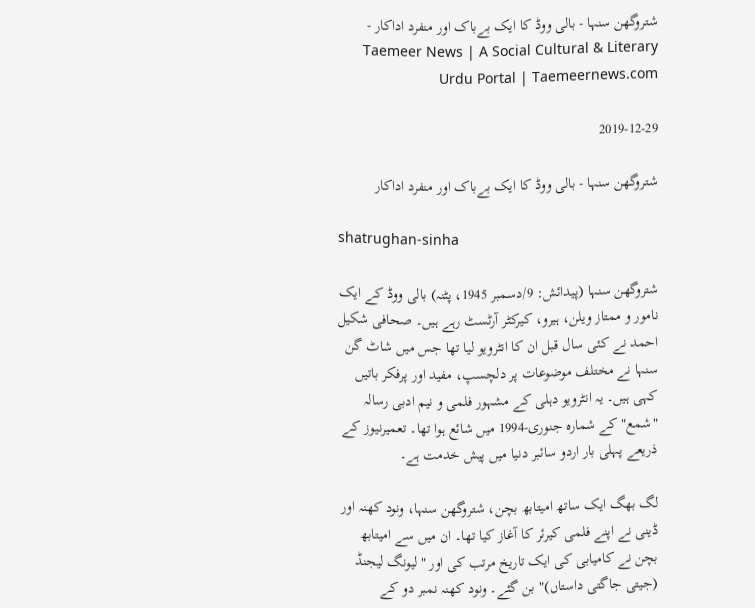شتروگھن سنہا - بالی ووڈ کا ایک بےباک اور منفرد اداکار - Taemeer News | A Social Cultural & Literary Urdu Portal | Taemeernews.com

2019-12-29

شتروگھن سنہا - بالی ووڈ کا ایک بےباک اور منفرد اداکار

shatrughan-sinha

شتروگھن سنہا (پیدائش: 9/دسمبر 1945، پٹنہ) بالی ووڈ کے ایک نامور و ممتاز ویلن، ہیرو، کیرکٹر آرٹسٹ رہے ہیں۔ صحافی شکیل احمد نے کئی سال قبل ان کا انٹرویو لیا تھا جس میں شاٹ گن سنہا نے مختلف موضوعات پر دلچسپ، مفید اور پرفکر باتیں کہی ہیں۔ یہ انٹرویو دہلی کے مشہور فلمی و نیم ادبی رسالہ "شمع" کے شمارہ جنوری-1994 میں شائع ہوا تھا۔ تعمیرنیوز کے ذریعے پہلی بار اردو سائبر دنیا میں پیش خدمت ہے۔

لگ بھگ ایک ساتھ امیتابھ بچن، شتروگھن سنہا، ونود کھنہ اور ڈینی نے اپنے فلمی کیرئر کا آغاز کیا تھا۔ ان میں سے امیتابھ بچن نے کامیابی کی ایک تاریخ مرتب کی اور "لیونگ لیجنڈ (جیتی جاگتی داستاں)" بن گئے۔ ونود کھنہ نمبر دو کے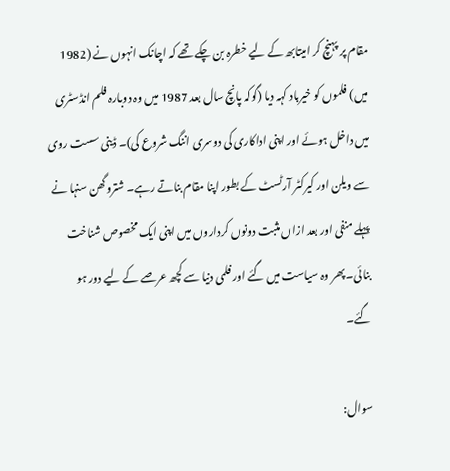مقام پر پہنچ کر امیتابھ کے لیے خطرہ بن چکے تھے کہ اچانک انہوں نے (1982 میں) فلموں کو خیرباد کہہ دیا (گوکہ پانچ سال بعد 1987 میں وہ دوبارہ فلم انڈسٹری میں داخل ہوئے اور اپنی اداکاری کی دوسری اننگ شروع کی)۔ ڈینی سست روی سے ویلن اور کیرکٹر آرٹسٹ کے بطور اپنا مقام بناتے رہے۔ شتروگھن سنہا نے پہلے منفی اور بعد ازاں مثبت دونوں کرداروں میں اپنی ایک مخصوص شناخت بنائی۔ پھر وہ سیاست میں گئے اور فلمی دنیا سے کچھ عرصے کے لیے دور ہو گئے۔

سوال: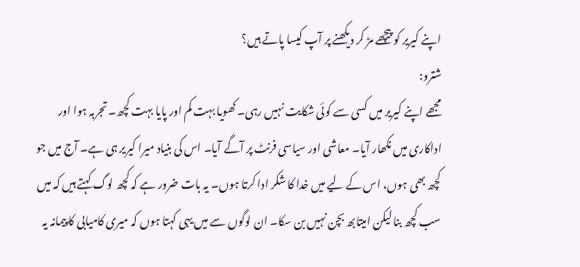اپنے کیریر کو پیچھے مڑ کر دیکھنے پر آپ کیسا پاتے ہیں؟
شترو:
مجھے اپنے کیریر میں کسی سے کوئی شکایت نہیں رہی۔ کھویا بہت کم اور پایا بہت کچھ۔ تجربہ ہوا اور اداکاری میں نکھار آیا۔ معاشی اور سیاسی فرنٹ پر آگے آیا۔ اس کی بنیاد میرا کیریر ہی ہے۔ آج میں جو کچھ بھی ہوں، اس کے لیے میں خدا کا شکر ادا کرتا ہوں۔ یہ بات ضرور ہے کہ کچھ لوگ کہتے ہیں کہ میں سب کچھ بنا لیکن امیتابھ بچن نہیں بن سکا۔ ان لوگوں سے میں یہی کہتا ہوں کہ میری کامیابی کا پیمانہ یہ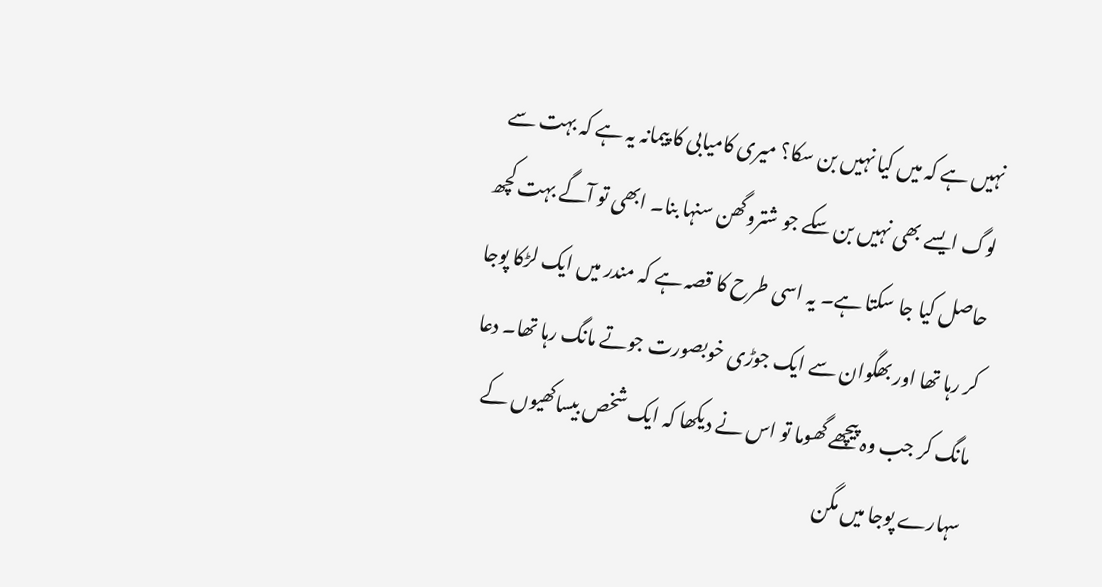نہیں ہے کہ میں کیا نہیں بن سکا؟ میری کامیابی کا پیمانہ یہ ہے کہ بہت سے لوگ ایسے بھی نہیں بن سکے جو شتروگھن سنہا بنا۔ ابھی تو آگے بہت کچھ حاصل کیا جا سکتا ہے۔ یہ اسی طرح کا قصہ ہے کہ مندر میں ایک لڑکا پوجا کر رہا تھا اور بھگوان سے ایک جوڑی خوبصورت جوتے مانگ رہا تھا۔ دعا مانگ کر جب وہ پیچھے گھوما تو اس نے دیکھا کہ ایک شخص بیساکھیوں کے سہارے پوجا میں مگن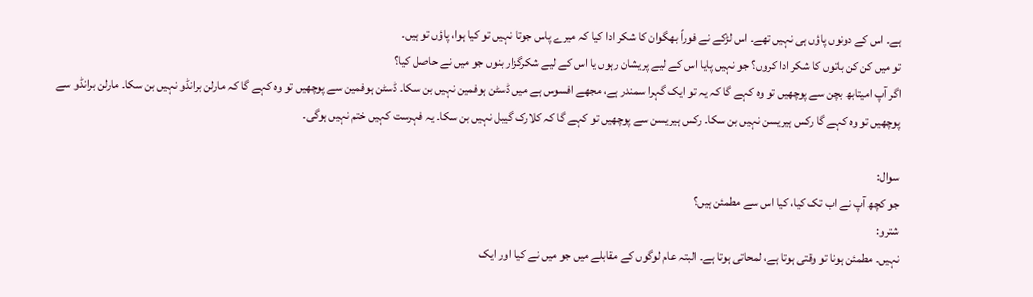ہے۔ اس کے دونوں پاؤں ہی نہیں تھے۔ اس لڑکے نے فوراً بھگوان کا شکر ادا کیا کہ میرے پاس جوتا نہیں تو کیا ہوا، پاؤں تو ہیں۔
تو میں کن کن باتوں کا شکر ادا کروں؟ جو نہیں پایا اس کے لیے پریشان رہوں یا اس کے لیے شکرگزار بنوں جو میں نے حاصل کیا؟
اگر آپ امیتابھ بچن سے پوچھیں تو وہ کہے گا کہ یہ تو ایک گہرا سمندر ہے، مجھے افسوس ہے میں ڈسٹن ہوفمین نہیں بن سکا۔ ڈسٹن ہوفمین سے پوچھیں تو وہ کہے گا کہ مارلن برانڈو نہیں بن سکا۔ مارلن برانڈو سے پوچھیں تو وہ کہے گا رکس ہیریسن نہیں بن سکا۔ رکس ہیریسن سے پوچھیں تو کہے گا کہ کلارک گیبل نہیں بن سکا۔ یہ فہرست کہیں ختم نہیں ہوگی۔

سوال:
جو کچھ آپ نے اب تک کیا، کیا اس سے مطمئن ہیں؟
شترو:
نہیں۔ مطمئن ہونا تو وقتی ہوتا ہے، لمحاتی ہوتا ہے۔ البتہ عام لوگوں کے مقابلے میں جو میں نے کیا اور ایک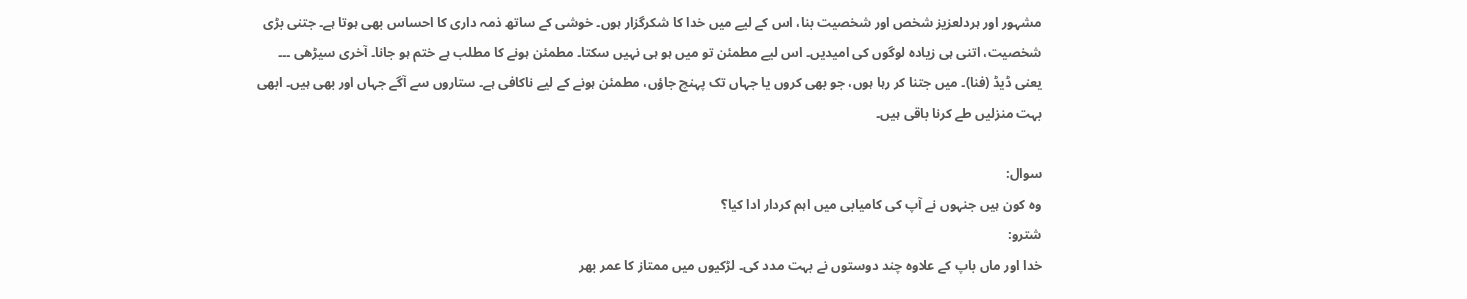مشہور اور ہردلعزیز شخص اور شخصیت بنا، اس کے لیے میں خدا کا شکرگزار ہوں۔ خوشی کے ساتھ ذمہ داری کا احساس بھی ہوتا ہے۔ جتنی بڑی شخصیت، اتنی ہی زیادہ لوگوں کی امیدیں۔ اس لیے مطمئن تو میں ہو ہی نہیں سکتا۔ مطمئن ہونے کا مطلب ہے ختم ہو جانا۔ آخری سیڑھی ۔۔۔ یعنی ڈیڈ (فنا)۔ میں جتنا کر رہا ہوں، جو بھی کروں یا جہاں تک پہنچ جاؤں، مطمئن ہونے کے لیے ناکافی ہے۔ ستاروں سے آگے جہاں اور بھی ہیں۔ ابھی بہت منزلیں طے کرنا باقی ہیں۔

سوال:
وہ کون ہیں جنہوں نے آپ کی کامیابی میں اہم کردار ادا کیا؟
شترو:
خدا اور ماں باپ کے علاوہ چند دوستوں نے بہت مدد کی۔ لڑکیوں میں ممتاز کا عمر بھر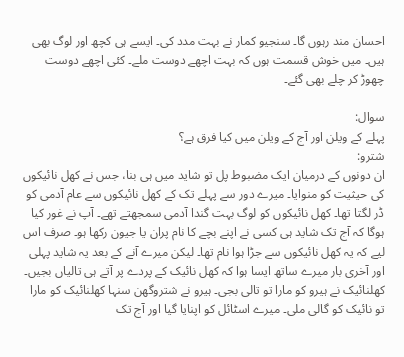احسان مند رہوں گا۔ سنجیو کمار نے بہت مدد کی۔ ایسے ہی کچھ اور لوگ بھی ہیں۔ میں خوش قسمت ہوں کہ بہت اچھے دوست ملے۔ کئی اچھے دوست چھوڑ کر چلے بھی گئے۔

سوال:
پہلے کے ویلن اور آج کے ویلن میں کیا فرق ہے؟
شترو:
ان دونوں کے درمیان ایک مضبوط پل تو شاید میں ہی بنا، جس نے کھل نائیکوں کی حیثیت کو منوایا۔ میرے دور سے پہلے تک کے کھل نائیکوں سے عام آدمی کو ڈر لگتا تھا۔ کھل نائیکوں کو لوگ بہت گندا آدمی سمجھتے تھے۔ آپ نے غور کیا ہوگا کہ آج تک شاید ہی کسی نے اپنے بچے کا نام پران یا جیون رکھا ہو۔ صرف اس لیے کہ یہ کھل نائیکوں سے جڑا ہوا نام تھا۔ لیکن میرے آنے کے بعد یہ شاید پہلی اور آخری بار میرے ساتھ ایسا ہوا کہ کھل نائیک کے پردے پر آتے ہی تالیاں بجیں۔ کھلنائیک نے ہیرو کو مارا تو تالی بجی۔ ہیرو نے شتروگھن سنہا کھلنائیک کو مارا تو نائیک کو گالی ملی۔ میرے اسٹائل کو اپنایا گیا اور آج تک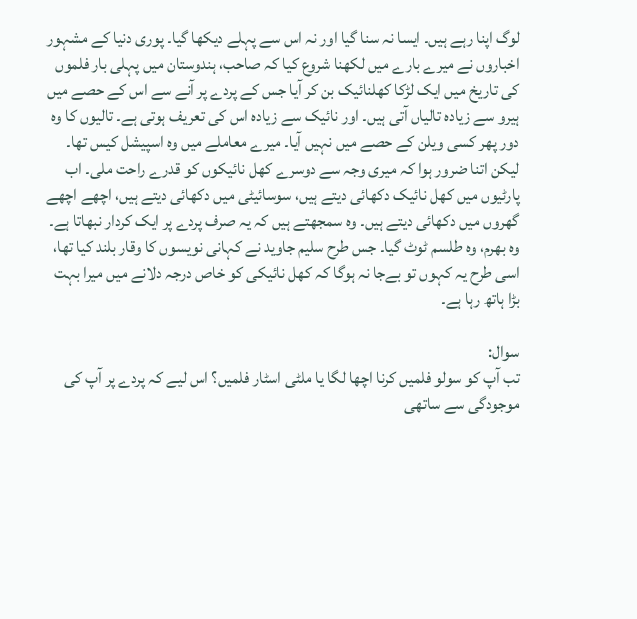لوگ اپنا رہے ہیں۔ ایسا نہ سنا گیا اور نہ اس سے پہلے دیکھا گیا۔ پوری دنیا کے مشہور اخباروں نے میرے بارے میں لکھنا شروع کیا کہ صاحب، ہندوستان میں پہلی بار فلموں کی تاریخ میں ایک لڑکا کھلنائیک بن کر آیا جس کے پردے پر آنے سے اس کے حصے میں ہیرو سے زیادہ تالیاں آتی ہیں۔ اور نائیک سے زیادہ اس کی تعریف ہوتی ہے۔ تالیوں کا وہ دور پھر کسی ویلن کے حصے میں نہیں آیا۔ میرے معاملے میں وہ اسپیشل کیس تھا۔ لیکن اتنا ضرور ہوا کہ میری وجہ سے دوسرے کھل نائیکوں کو قدرے راحت ملی۔ اب پارٹیوں میں کھل نائیک دکھائی دیتے ہیں، سوسائیٹی میں دکھائی دیتے ہیں، اچھے اچھے گھروں میں دکھائی دیتے ہیں۔ وہ سمجھتے ہیں کہ یہ صرف پردے پر ایک کردار نبھاتا ہے۔ وہ بھرم، وہ طلسم ٹوٹ گیا۔ جس طرح سلیم جاوید نے کہانی نویسوں کا وقار بلند کیا تھا، اسی طرح یہ کہوں تو بےجا نہ ہوگا کہ کھل نائیکی کو خاص درجہ دلانے میں میرا بہت بڑا ہاتھ رہا ہے۔

سوال:
تب آپ کو سولو فلمیں کرنا اچھا لگا یا ملٹی اسٹار فلمیں؟ اس لیے کہ پردے پر آپ کی موجودگی سے ساتھی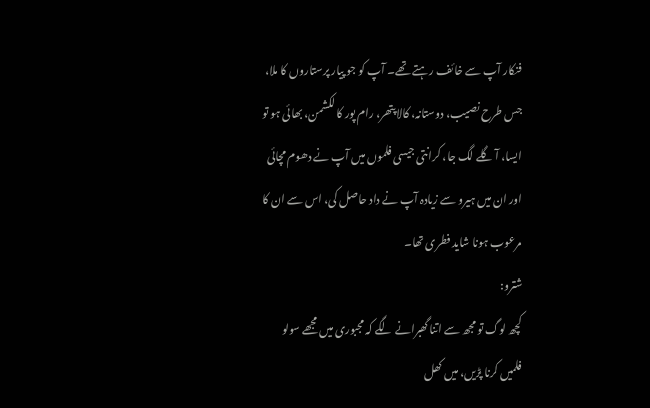فنکار آپ سے خائف رہتے تھے۔ آپ کو جو پیار پرستاروں کا ملا، جس طرح نصیب، دوستانہ، کالا پتھر، رام پور کا لکشمن، بھائی ہو تو ایسا، آ گلے لگ جا، کرانتی جیسی فلموں میں آپ نے دھوم مچائی اور ان میں ہیرو سے زیادہ آپ نے داد حاصل کی، اس سے ان کا مرعوب ہونا شاید فطری تھا۔
شترو:
کچھ لوگ تو مجھ سے اتنا گھبرانے لگے کہ مجبوری میں مجھے سولو فلمیں کرنا پڑیں، میں کھل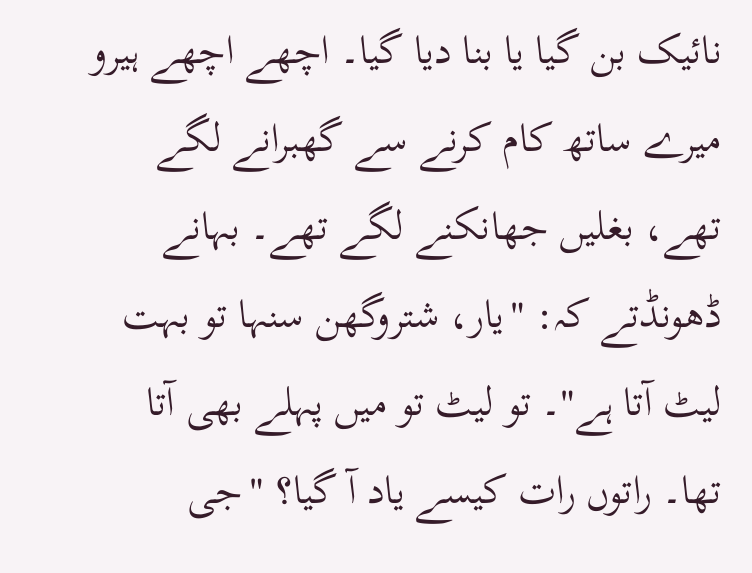نائیک بن گیا یا بنا دیا گیا۔ اچھے اچھے ہیرو میرے ساتھ کام کرنے سے گھبرانے لگے تھے، بغلیں جھانکنے لگے تھے۔ بہانے ڈھونڈتے کہ: "یار، شتروگھن سنہا تو بہت لیٹ آتا ہے"۔ تو لیٹ تو میں پہلے بھی آتا تھا۔ راتوں رات کیسے یاد آ گیا؟ "جی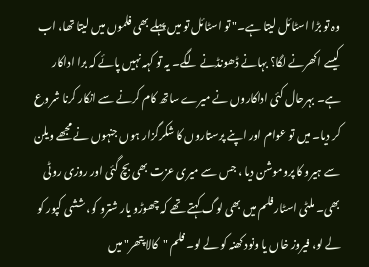وہ تو بڑا اسٹائل لیتا ہے۔" تو اسٹائل تو میں پہلے بھی فلموں میں لیتا تھا، اب کیسے اکھرنے لگا؟ بہانے ڈھونڈنے لگے۔ یہ تو کہہ نہیں پائے کہ برا اداکار ہے۔ بہرحال کئی اداکاروں نے میرے ساتھ کام کرنے سے انکار کرنا شروع کر دیا۔ میں تو عوام اور اپنے پرستاروں کا شکرگزار ہوں جنہوں نے مجھے ویلن سے ہیرو کا پروموشن دیا ، جس سے میری عزت بھی بچ گئی اور روزی روٹی بھی۔ ملٹی اسٹار فلم میں بھی لوگ کہتے تھے کہ چھوڑو یار شترو کو، ششی کپور کو لے لو، فیروز خاں یا ونود کھنہ کو لے لو۔ فلم "کالا پتھر" میں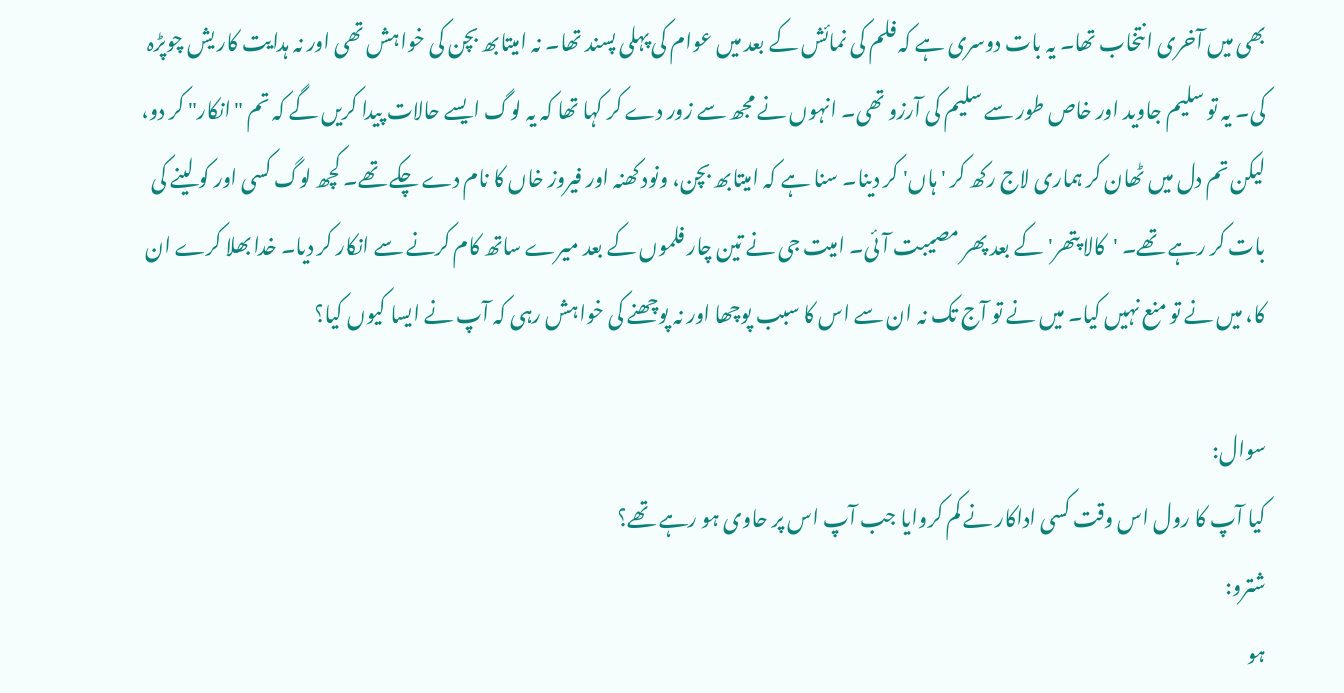بھی میں آخری انتخاب تھا۔ یہ بات دوسری ہے کہ فلم کی نمائش کے بعد میں عوام کی پہلی پسند تھا۔ نہ امیتابھ بچن کی خواہش تھی اور نہ ہدایت کار یش چوپڑہ کی۔ یہ تو سلیم جاوید اور خاص طور سے سلیم کی آرزو تھی۔ انہوں نے مجھ سے زور دے کر کہا تھا کہ یہ لوگ ایسے حالات پیدا کریں گے کہ تم "انکار" کر دو، لیکن تم دل میں ٹھان کر ہماری لاج رکھ کر 'ہاں' کر دینا۔ سنا ہے کہ امیتابھ بچن، ونود کھنہ اور فیروز خاں کا نام دے چکے تھے۔ کچھ لوگ کسی اور کو لینے کی بات کر رہے تھے۔ 'کالا پتھر' کے بعد پھر مصیبت آئی۔ امیت جی نے تین چار فلموں کے بعد میرے ساتھ کام کرنے سے انکار کر دیا۔ خدا بھلا کرے ان کا، میں نے تو منع نہیں کیا۔ میں نے تو آج تک نہ ان سے اس کا سبب پوچھا اور نہ پوچھنے کی خواہش رہی کہ آپ نے ایسا کیوں کیا؟

سوال:
کیا آپ کا رول اس وقت کسی اداکار نے کم کروایا جب آپ اس پر حاوی ہو رہے تھے؟
شترو:
ہو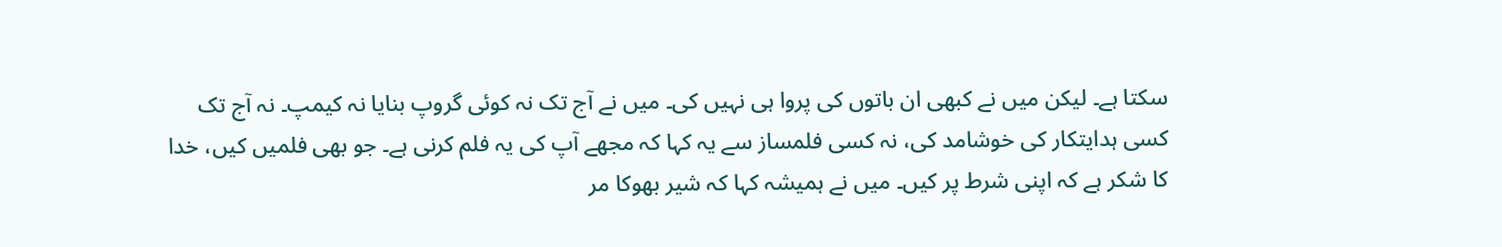سکتا ہے۔ لیکن میں نے کبھی ان باتوں کی پروا ہی نہیں کی۔ میں نے آج تک نہ کوئی گروپ بنایا نہ کیمپ۔ نہ آج تک کسی ہدایتکار کی خوشامد کی، نہ کسی فلمساز سے یہ کہا کہ مجھے آپ کی یہ فلم کرنی ہے۔ جو بھی فلمیں کیں، خدا کا شکر ہے کہ اپنی شرط پر کیں۔ میں نے ہمیشہ کہا کہ شیر بھوکا مر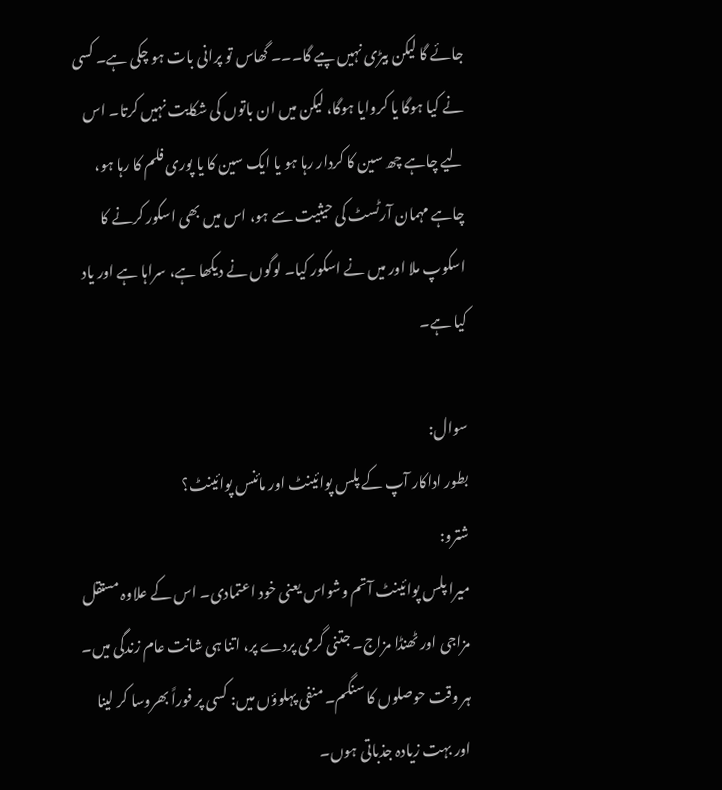جائے گا لیکن بیڑی نہیں پیے گا۔۔۔ گھاس تو پرانی بات ہو چکی ہے۔ کسی نے کیا ہوگا یا کروایا ہوگا، لیکن میں ان باتوں کی شکایت نہیں کرتا۔ اس لیے چاہے چھ سین کا کردار رہا ہو یا ایک سین کا یا پوری فلم کا رہا ہو، چاہے مہمان آرٹسٹ کی حیثیت سے ہو، اس میں بھی اسکور کرنے کا اسکوپ ملا اور میں نے اسکور کیا۔ لوگوں نے دیکھا ہے، سراہا ہے اور یاد کیا ہے۔

سوال:
بطور اداکار آپ کے پلس پوائینٹ اور مائنس پوائینٹ؟
شترو:
میرا پلس پوائینٹ آتم وشواس یعنی خود اعتمادی۔ اس کے علاوہ مستقل مزاجی اور ٹھنڈا مزاج۔ جتنی گرمی پردے پر، اتنا ہی شانت عام زندگی میں۔ ہر وقت حوصلوں کا سنگم۔ منفی پہلوؤں میں: کسی پر فوراً بھروسا کر لینا اور بہت زیادہ جذباتی ہوں۔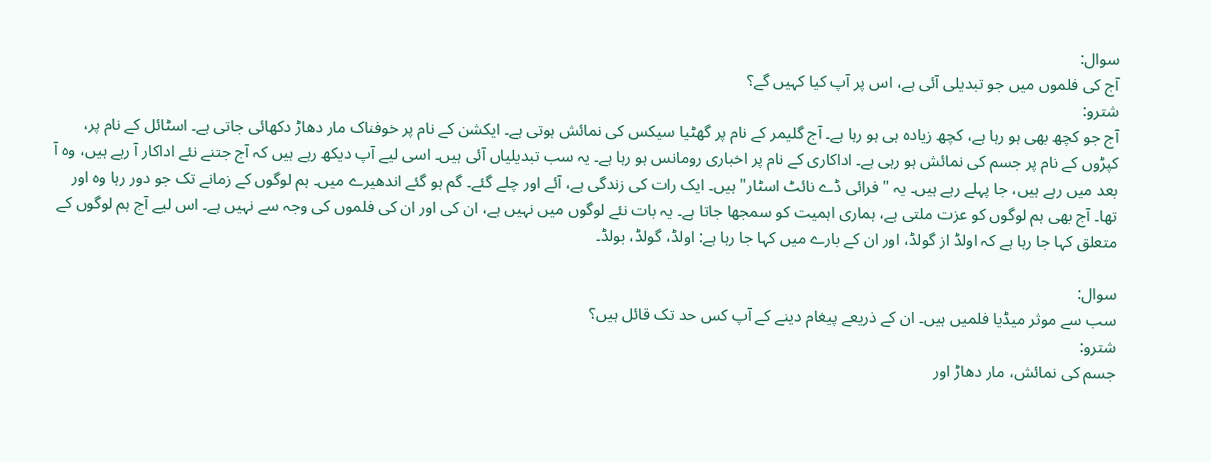سوال:
آج کی فلموں میں جو تبدیلی آئی ہے، اس پر آپ کیا کہیں گے؟
شترو:
آج جو کچھ بھی ہو رہا ہے، کچھ زیادہ ہی ہو رہا ہے۔ آج گلیمر کے نام پر گھٹیا سیکس کی نمائش ہوتی ہے۔ ایکشن کے نام پر خوفناک مار دھاڑ دکھائی جاتی ہے۔ اسٹائل کے نام پر، کپڑوں کے نام پر جسم کی نمائش ہو رہی ہے۔ اداکاری کے نام پر اخباری رومانس ہو رہا ہے۔ یہ سب تبدیلیاں آئی ہیں۔ اسی لیے آپ دیکھ رہے ہیں کہ آج جتنے نئے اداکار آ رہے ہیں، وہ آ بعد میں رہے ہیں، جا پہلے رہے ہیں۔ یہ "فرائی ڈے نائٹ اسٹار" ہیں۔ ایک رات کی زندگی ہے، آئے اور چلے گئے۔ گم ہو گئے اندھیرے میں۔ ہم لوگوں کے زمانے تک جو دور رہا وہ اور تھا۔ آج بھی ہم لوگوں کو عزت ملتی ہے، ہماری اہمیت کو سمجھا جاتا ہے۔ یہ بات نئے لوگوں میں نہیں ہے، ان کی اور ان کی فلموں کی وجہ سے نہیں ہے۔ اس لیے آج ہم لوگوں کے متعلق کہا جا رہا ہے کہ اولڈ از گولڈ، اور ان کے بارے میں کہا جا رہا ہے: اولڈ، گولڈ، بولڈ۔

سوال:
سب سے موثر میڈیا فلمیں ہیں۔ ان کے ذریعے پیغام دینے کے آپ کس حد تک قائل ہیں؟
شترو:
جسم کی نمائش، مار دھاڑ اور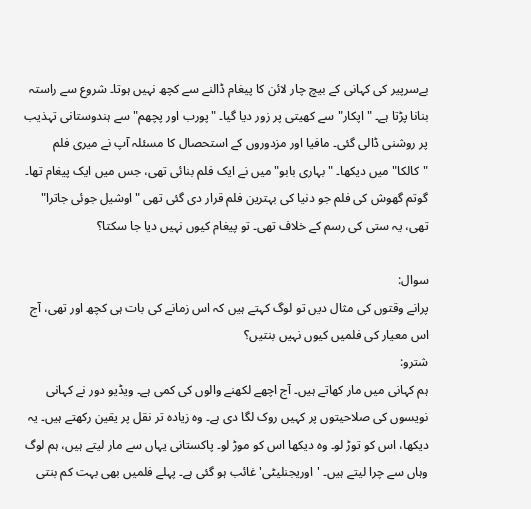بےسرپیر کی کہانی کے بیچ چار لائن کا پیغام ڈالنے سے کچھ نہیں ہوتا۔ شروع سے راستہ بنانا پڑتا ہے۔ "اپکار" سے کھیتی پر زور دیا گیا۔ "پورب اور پچھم" سے ہندوستانی تہذیب پر روشنی ڈالی گئی۔ مافیا اور مزدوروں کے استحصال کا مسئلہ آپ نے میری فلم "کالکا" میں دیکھا۔ "بہاری بابو" میں نے ایک فلم بنائی تھی، جس میں ایک پیغام تھا۔ گوتم گھوش کی فلم جو دنیا کی بہترین فلم قرار دی گئی تھی "اوشیل جوئی جاترا" تھی، یہ ستی کی رسم کے خلاف تھی۔ تو پیغام کیوں نہیں دیا جا سکتا؟

سوال:
پرانے وقتوں کی مثال دیں تو لوگ کہتے ہیں کہ اس زمانے کی بات ہی کچھ اور تھی، آج اس معیار کی فلمیں کیوں نہیں بنتیں؟
شترو:
ہم کہانی میں مار کھاتے ہیں۔ آج اچھے لکھنے والوں کی کمی ہے۔ ویڈیو دور نے کہانی نویسوں کی صلاحیتوں پر کہیں روک لگا دی ہے۔ وہ زیادہ تر نقل پر یقین رکھتے ہیں۔ یہ دیکھا، اس کو توڑ لو۔ وہ دیکھا اس کو موڑ لو۔ پاکستانی یہاں سے مار لیتے ہیں، ہم لوگ وہاں سے چرا لیتے ہیں۔ 'اوریجنلیٹی' غائب ہو گئی ہے۔ پہلے فلمیں بھی بہت کم بنتی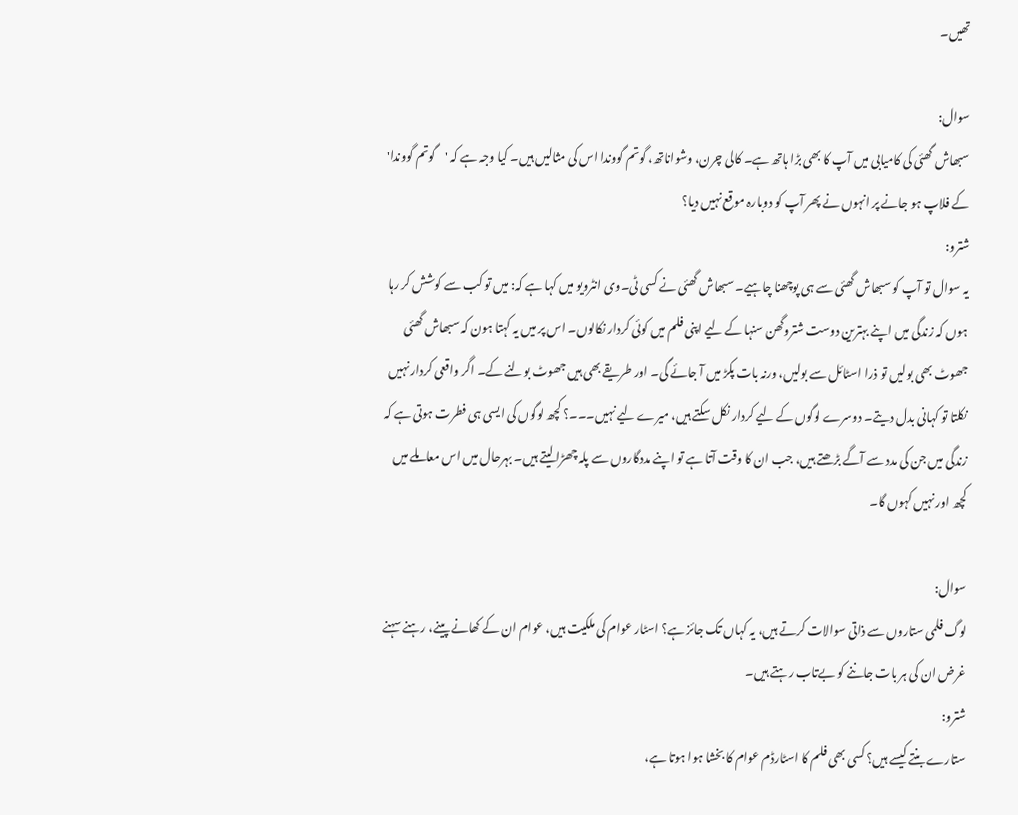تھیں۔

سوال:
سبھاش گھئی کی کامیابی میں آپ کا بھی بڑا ہاتھ ہے۔ کالی چرن، وشواناتھ، گوتم گووندا اس کی مثالیں ہیں۔ کیا وجہ ہے کہ 'گوتم گووندا' کے فلاپ ہو جانے پر انہوں نے پھر آپ کو دوبارہ موقع نہیں دیا؟
شترو:
یہ سوال تو آپ کو سبھاش گھئی سے ہی پوچھنا چاہیے۔ سبھاش گھئی نے کسی ٹی۔وی انٹرویو میں کہا ہے کہ: میں تو کب سے کوشش کر رہا ہوں کہ زندگی میں اپنے بہترین دوست شتروگھن سنہا کے لیے اپنی فلم میں کوئی کردار نکالوں۔ اس پر میں یہ کہتا ہون کہ سبھاش گھئی جھوٹ بھی بولیں تو ذرا اسٹائل سے بولیں، ورنہ بات پکڑ میں آ جائے گی۔ اور طریقے بھی ہیں جھوٹ بولنے کے۔ اگر واقعی کردار نہیں نکلتا تو کہانی بدل دیتے۔ دوسرے لوگوں کے لیے کردار نکل سکتے ہیں، میرے لیے نہیں۔۔۔؟ کچھ لوگوں کی ایسی ہی فطرت ہوتی ہے کہ زندگی میں جن کی مدد سے آگے بڑھتے ہیں، جب ان کا وقت آتا ہے تو اپنے مددگاروں سے پلہ چھڑا لیتے ہیں۔ بہرحال میں اس معاملے میں کچھ اور نہیں کہوں گا۔

سوال:
لوگ فلمی ستاروں سے ذاتی سوالات کرتے ہیں، یہ کہاں تک جائز ہے؟ اسٹار عوام کی ملکیت ہیں، عوام ان کے کھانے پینے، رہنے سہنے غرض ان کی ہر بات جاننے کو بےتاب رہتے ہیں۔
شترو:
ستارے بنتے کیسے ہیں؟ کسی بھی فلم کا اسٹارڈم عوام کا بخشا ہوا ہوتا ہے،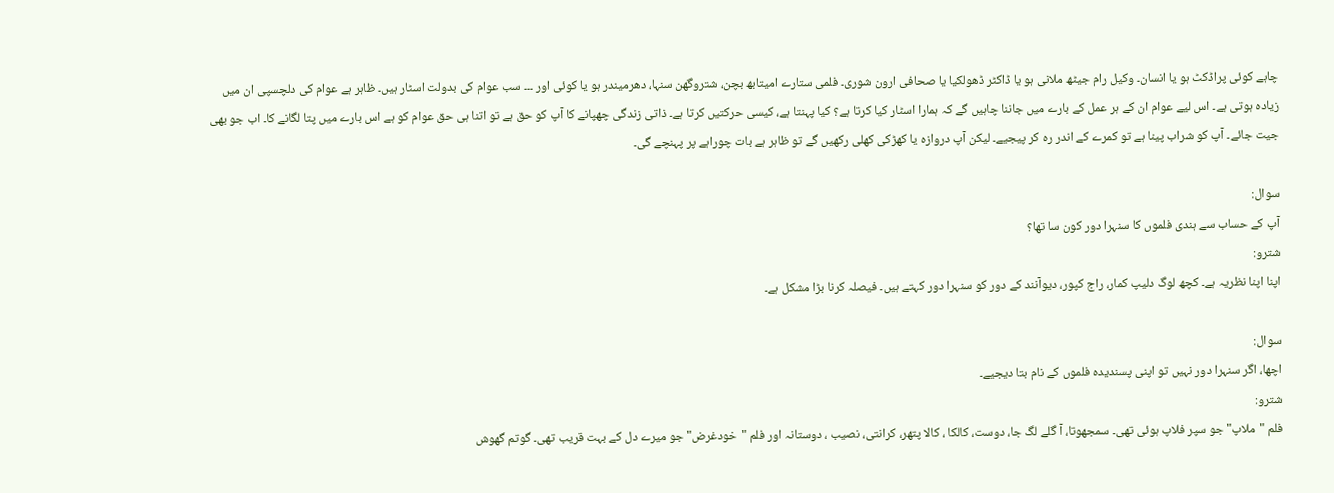چاہے کوئی پراڈکٹ ہو یا انسان۔ وکیل رام جیٹھ ملانی ہو یا ڈاکٹر ڈھولکیا یا صحافی ارون شوری۔ فلمی ستارے امیتابھ بچن، شتروگھن سنہا، دھرمیندر ہو یا کوئی اور ۔۔۔ سب عوام کی بدولت اسٹار ہیں۔ ظاہر ہے عوام کی دلچسپی ان میں زیادہ ہوتی ہے۔ اس لیے عوام ان کے ہر عمل کے بارے میں جاننا چاہیں گے کہ ہمارا اسٹار کیا کرتا ہے؟ کیا پہنتا ہے، کیسی حرکتیں کرتا ہے۔ ذاتی زندگی چھپانے کا آپ کو حق ہے تو اتنا ہی حق عوام کو ہے اس بارے میں پتا لگانے کا۔ اب جو بھی جیت جائے۔ آپ کو شراب پینا ہے تو کمرے کے اندر رہ کر پیجیے۔ لیکن آپ دروازہ یا کھڑکی کھلی رکھیں گے تو ظاہر ہے بات چوراہے پر پہنچے گی۔

سوال:
آپ کے حساب سے ہندی فلموں کا سنہرا دور کون سا تھا؟
شترو:
اپنا اپنا نظریہ ہے۔ کچھ لوگ دلیپ کمار، راج کپور، دیوآنند کے دور کو سنہرا دور کہتے ہیں۔ فیصلہ کرنا بڑا مشکل ہے۔

سوال:
اچھا، اگر سنہرا دور نہیں تو اپنی پسندیدہ فلموں کے نام بتا دیجیے۔
شترو:
فلم "ملاپ" جو سپر فلاپ ہوئی تھی۔ سمجھوتا، آ گلے لگ جا، دوست، کالکا ، کالا پتھر، کرانتی، نصیب ، دوستانہ اور فلم "خودغرض" جو میرے دل کے بہت قریب تھی۔ گوتم گھوش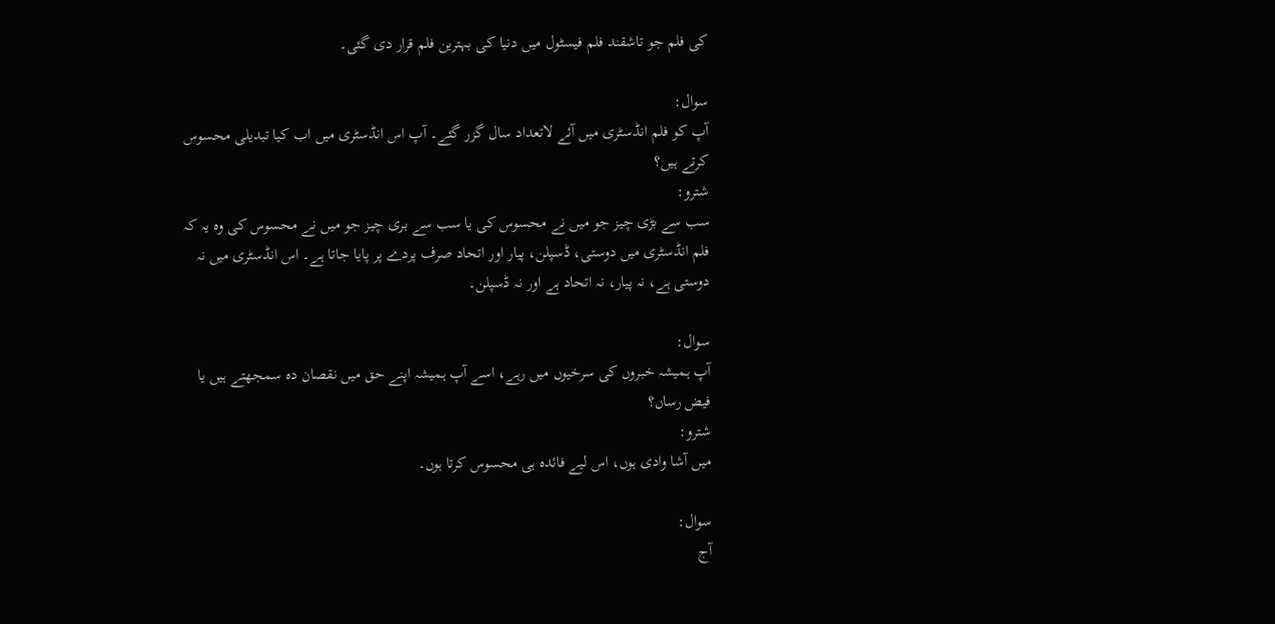کی فلم جو تاشقند فلم فیسٹول میں دنیا کی بہترین فلم قرار دی گئی۔

سوال:
آپ کو فلم انڈسٹری میں آئے لاتعداد سال گزر گئے۔ آپ اس انڈسٹری میں اب کیا تبدیلی محسوس کرتے ہیں؟
شترو:
سب سے بڑی چیز جو میں نے محسوس کی یا سب سے بری چیز جو میں نے محسوس کی وہ یہ کہ فلم انڈسٹری میں دوستی، ڈسپلن، پیار اور اتحاد صرف پردے پر پایا جاتا ہے۔ اس انڈسٹری میں نہ دوستی ہے، نہ پیار، نہ اتحاد ہے اور نہ ڈسپلن۔

سوال:
آپ ہمیشہ خبروں کی سرخیوں میں رہے، اسے آپ ہمیشہ اپنے حق میں نقصان دہ سمجھتے ہیں یا فیض رساں؟
شترو:
میں آشا وادی ہوں، اس لیے فائدہ ہی محسوس کرتا ہوں۔

سوال:
آج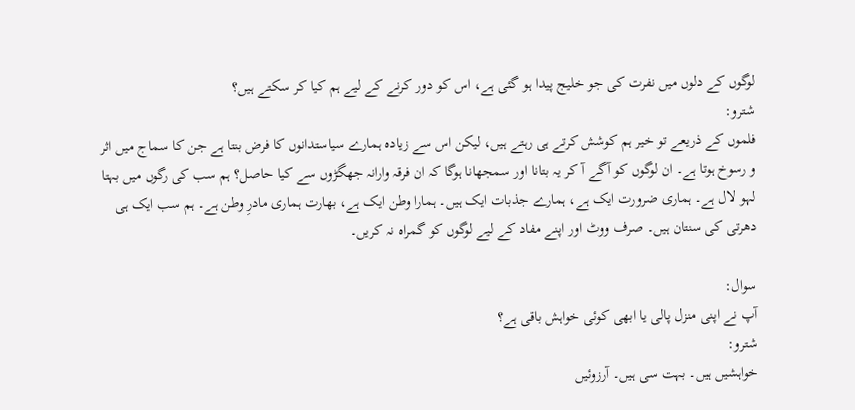لوگوں کے دلوں میں نفرت کی جو خلیج پیدا ہو گئی ہے، اس کو دور کرنے کے لیے ہم کیا کر سکتے ہیں؟
شترو:
فلموں کے ذریعے تو خیر ہم کوشش کرتے ہی رہتے ہیں، لیکن اس سے زیادہ ہمارے سیاستدانوں کا فرض بنتا ہے جن کا سماج میں اثر و رسوخ ہوتا ہے۔ ان لوگوں کو آگے آ کر یہ بتانا اور سمجھانا ہوگا کہ ان فرقہ وارانہ جھگڑوں سے کیا حاصل؟ ہم سب کی رگوں میں بہتا لہو لال ہے۔ ہماری ضرورت ایک ہے، ہمارے جذبات ایک ہیں۔ ہمارا وطن ایک ہے، بھارت ہماری مادرِ وطن ہے۔ ہم سب ایک ہی دھرتی کی سنتان ہیں۔ صرف ووٹ اور اپنے مفاد کے لیے لوگوں کو گمراہ نہ کریں۔

سوال:
آپ نے اپنی منزل پالی یا ابھی کوئی خواہش باقی ہے؟
شترو:
خواہشیں ہیں۔ بہت سی ہیں۔ آرزوئیں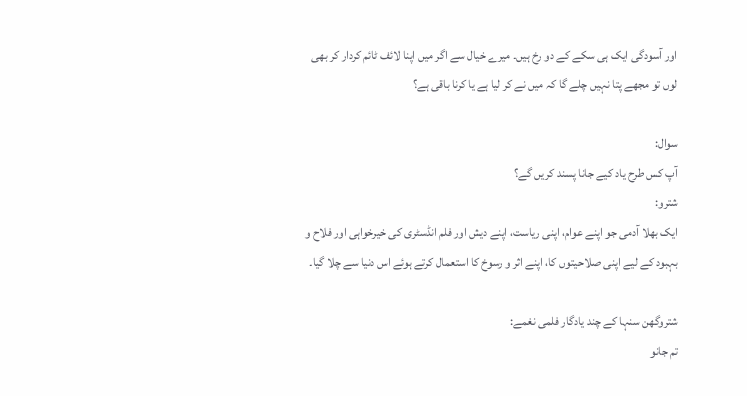اور آسودگی ایک ہی سکے کے دو رخ ہیں۔ میرے خیال سے اگر میں اپنا لائف ٹائم کردار کر بھی لوں تو مجھے پتا نہیں چلے گا کہ میں نے کر لیا ہے یا کرنا باقی ہے؟

سوال:
آپ کس طرح یاد کیے جانا پسند کریں گے؟
شترو:
ایک بھلا آدمی جو اپنے عوام، اپنی ریاست، اپنے دیش اور فلم انڈسٹری کی خیرخواہی اور فلاح و بہبود کے لیے اپنی صلاحیتوں کا، اپنے اثر و رسوخ کا استعمال کرتے ہوئے اس دنیا سے چلا گیا۔

شتروگھن سنہا کے چند یادگار فلمی نغمے:
تم جانو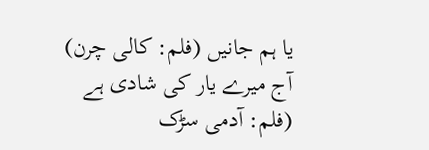یا ہم جانیں (فلم: کالی چرن)
آج میرے یار کی شادی ہے (فلم: آدمی سڑک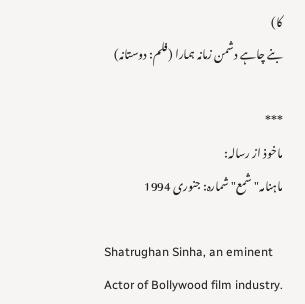کا)
بنے چاہے دشمن زمانہ ہمارا (فلم: دوستانہ)

***
ماخوذ از رسالہ:
ماہنامہ"شمع" شمارہ: جنوری 1994

Shatrughan Sinha, an eminent Actor of Bollywood film industry.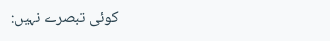کوئی تبصرے نہیں: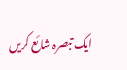ایک تبصرہ شائع کریں